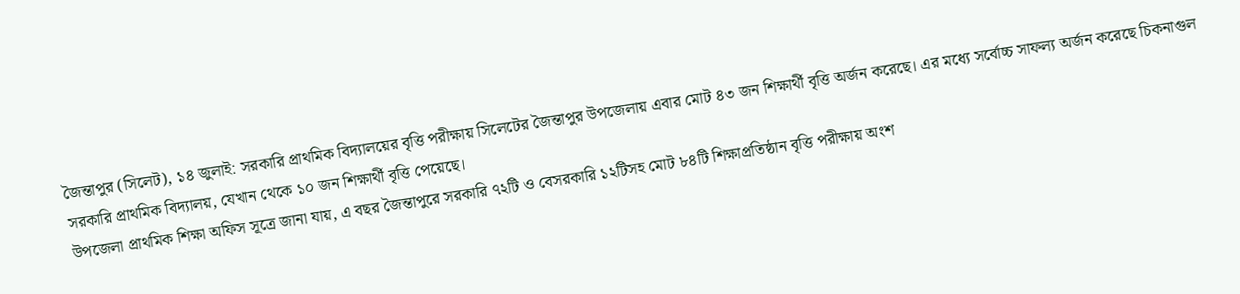জৈন্তাপুর (সিলেট), ১৪ জুলাই: সরকারি প্রাথমিক বিদ্যালয়ের বৃত্তি পরীক্ষায় সিলেটের জৈন্তাপুর উপজেলায় এবার মোট ৪৩ জন শিক্ষার্থী বৃত্তি অর্জন করেছে। এর মধ্যে সর্বোচ্চ সাফল্য অর্জন করেছে চিকনাগুল সরকারি প্রাথমিক বিদ্যালয়, যেখান থেকে ১০ জন শিক্ষার্থী বৃত্তি পেয়েছে।
উপজেলা প্রাথমিক শিক্ষা অফিস সূত্রে জানা যায়, এ বছর জৈন্তাপুরে সরকারি ৭২টি ও বেসরকারি ১২টিসহ মোট ৮৪টি শিক্ষাপ্রতিষ্ঠান বৃত্তি পরীক্ষায় অংশ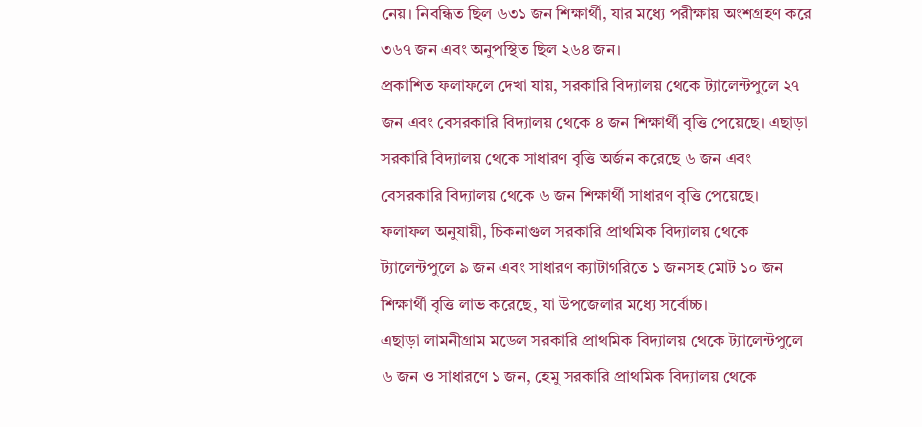নেয়। নিবন্ধিত ছিল ৬৩১ জন শিক্ষার্থী, যার মধ্যে পরীক্ষায় অংশগ্রহণ করে ৩৬৭ জন এবং অনুপস্থিত ছিল ২৬৪ জন।
প্রকাশিত ফলাফলে দেখা যায়, সরকারি বিদ্যালয় থেকে ট্যালেন্টপুলে ২৭ জন এবং বেসরকারি বিদ্যালয় থেকে ৪ জন শিক্ষার্থী বৃত্তি পেয়েছে। এছাড়া সরকারি বিদ্যালয় থেকে সাধারণ বৃত্তি অর্জন করেছে ৬ জন এবং বেসরকারি বিদ্যালয় থেকে ৬ জন শিক্ষার্থী সাধারণ বৃত্তি পেয়েছে।
ফলাফল অনুযায়ী, চিকনাগুল সরকারি প্রাথমিক বিদ্যালয় থেকে ট্যালেন্টপুলে ৯ জন এবং সাধারণ ক্যাটাগরিতে ১ জনসহ মোট ১০ জন শিক্ষার্থী বৃত্তি লাভ করেছে, যা উপজেলার মধ্যে সর্বোচ্চ।
এছাড়া লামনীগ্রাম মডেল সরকারি প্রাথমিক বিদ্যালয় থেকে ট্যালেন্টপুলে ৬ জন ও সাধারণে ১ জন, হেমু সরকারি প্রাথমিক বিদ্যালয় থেকে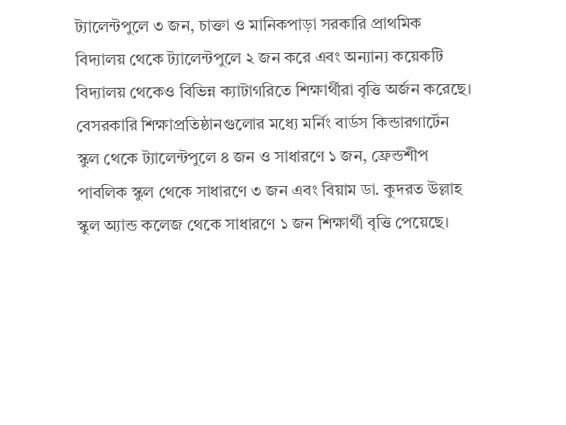ট্যালেন্টপুলে ৩ জন, চাক্তা ও মানিকপাড়া সরকারি প্রাথমিক বিদ্যালয় থেকে ট্যালেন্টপুলে ২ জন করে এবং অন্যান্য কয়েকটি বিদ্যালয় থেকেও বিভিন্ন ক্যাটাগরিতে শিক্ষার্থীরা বৃত্তি অর্জন করেছে।
বেসরকারি শিক্ষাপ্রতিষ্ঠানগুলোর মধ্যে মর্নিং বার্ডস কিন্ডারগার্টেন স্কুল থেকে ট্যালেন্টপুলে ৪ জন ও সাধারণে ১ জন, ফ্রেন্ডশীপ পাবলিক স্কুল থেকে সাধারণে ৩ জন এবং বিয়াম ডা. কুদরত উল্লাহ স্কুল অ্যান্ড কলেজ থেকে সাধারণে ১ জন শিক্ষার্থী বৃত্তি পেয়েছে।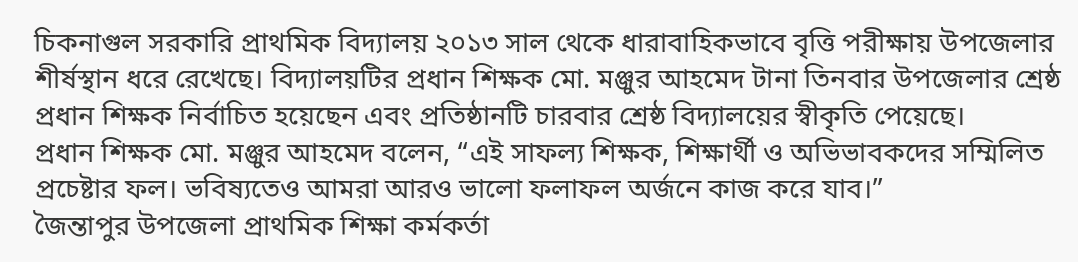চিকনাগুল সরকারি প্রাথমিক বিদ্যালয় ২০১৩ সাল থেকে ধারাবাহিকভাবে বৃত্তি পরীক্ষায় উপজেলার শীর্ষস্থান ধরে রেখেছে। বিদ্যালয়টির প্রধান শিক্ষক মো. মঞ্জুর আহমেদ টানা তিনবার উপজেলার শ্রেষ্ঠ প্রধান শিক্ষক নির্বাচিত হয়েছেন এবং প্রতিষ্ঠানটি চারবার শ্রেষ্ঠ বিদ্যালয়ের স্বীকৃতি পেয়েছে।
প্রধান শিক্ষক মো. মঞ্জুর আহমেদ বলেন, “এই সাফল্য শিক্ষক, শিক্ষার্থী ও অভিভাবকদের সম্মিলিত প্রচেষ্টার ফল। ভবিষ্যতেও আমরা আরও ভালো ফলাফল অর্জনে কাজ করে যাব।”
জৈন্তাপুর উপজেলা প্রাথমিক শিক্ষা কর্মকর্তা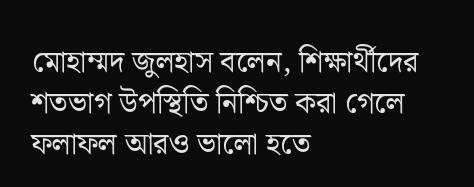মোহাম্মদ জুলহাস বলেন, শিক্ষার্থীদের শতভাগ উপস্থিতি নিশ্চিত করা গেলে ফলাফল আরও ভালো হতে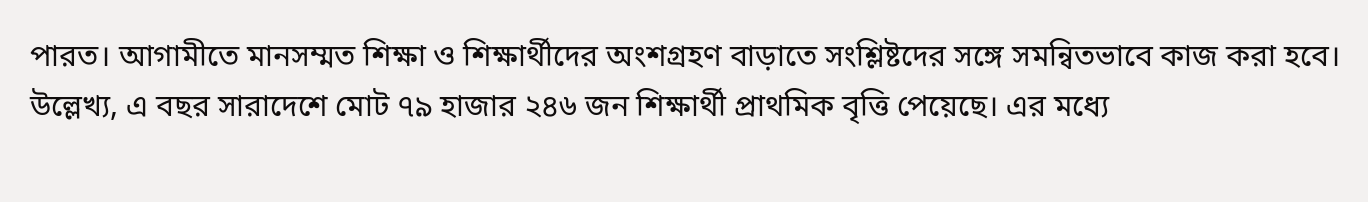পারত। আগামীতে মানসম্মত শিক্ষা ও শিক্ষার্থীদের অংশগ্রহণ বাড়াতে সংশ্লিষ্টদের সঙ্গে সমন্বিতভাবে কাজ করা হবে।
উল্লেখ্য, এ বছর সারাদেশে মোট ৭৯ হাজার ২৪৬ জন শিক্ষার্থী প্রাথমিক বৃত্তি পেয়েছে। এর মধ্যে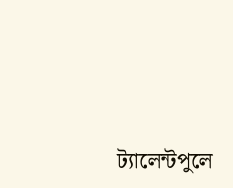ট্যালেন্টপুলে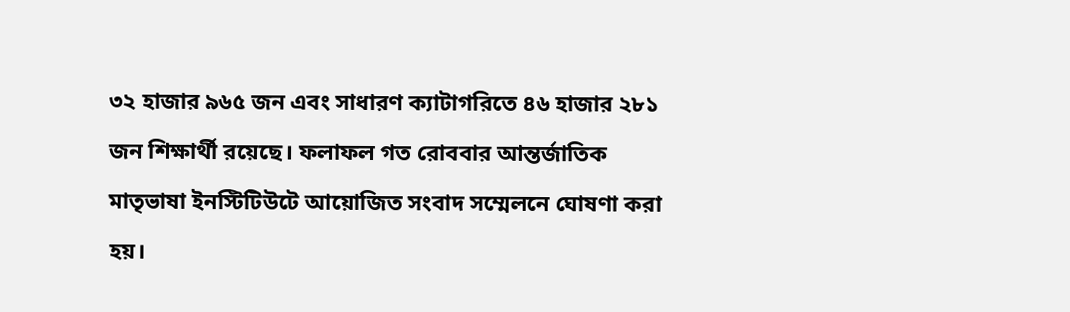৩২ হাজার ৯৬৫ জন এবং সাধারণ ক্যাটাগরিতে ৪৬ হাজার ২৮১ জন শিক্ষার্থী রয়েছে। ফলাফল গত রোববার আন্তর্জাতিক মাতৃভাষা ইনস্টিটিউটে আয়োজিত সংবাদ সম্মেলনে ঘোষণা করা হয়।